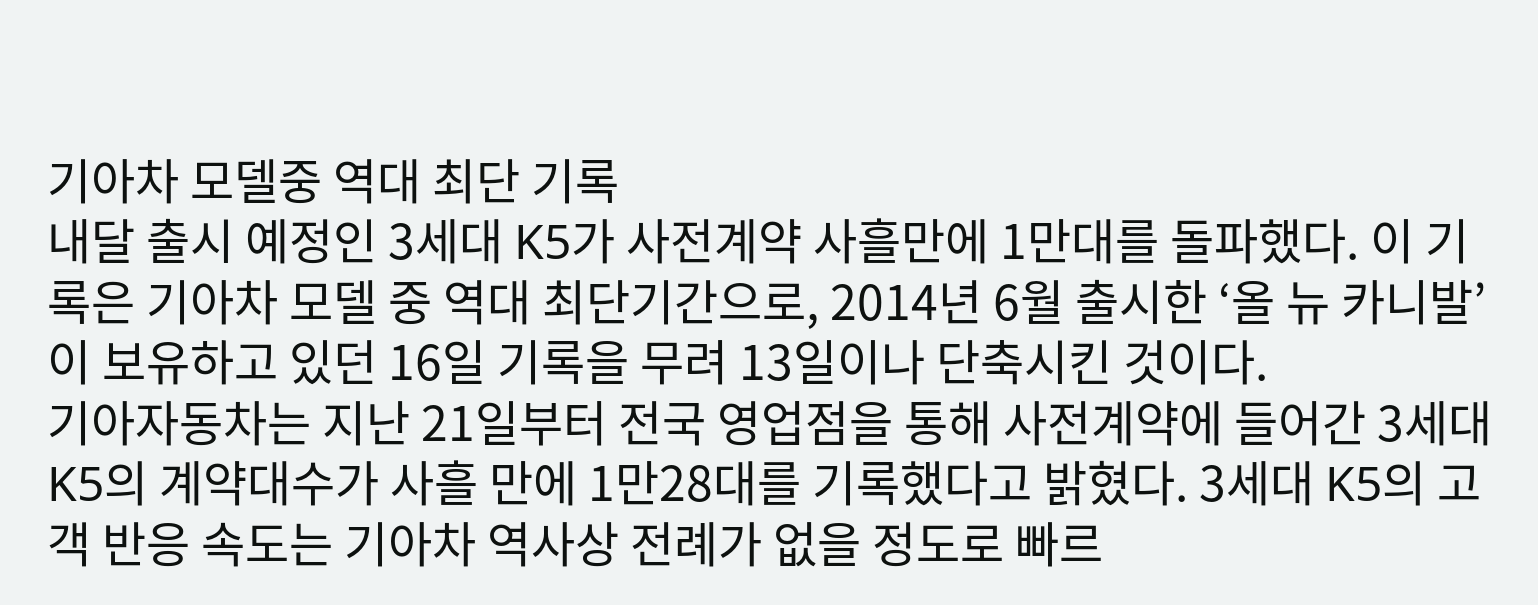기아차 모델중 역대 최단 기록
내달 출시 예정인 3세대 K5가 사전계약 사흘만에 1만대를 돌파했다. 이 기록은 기아차 모델 중 역대 최단기간으로, 2014년 6월 출시한 ‘올 뉴 카니발’이 보유하고 있던 16일 기록을 무려 13일이나 단축시킨 것이다.
기아자동차는 지난 21일부터 전국 영업점을 통해 사전계약에 들어간 3세대 K5의 계약대수가 사흘 만에 1만28대를 기록했다고 밝혔다. 3세대 K5의 고객 반응 속도는 기아차 역사상 전례가 없을 정도로 빠르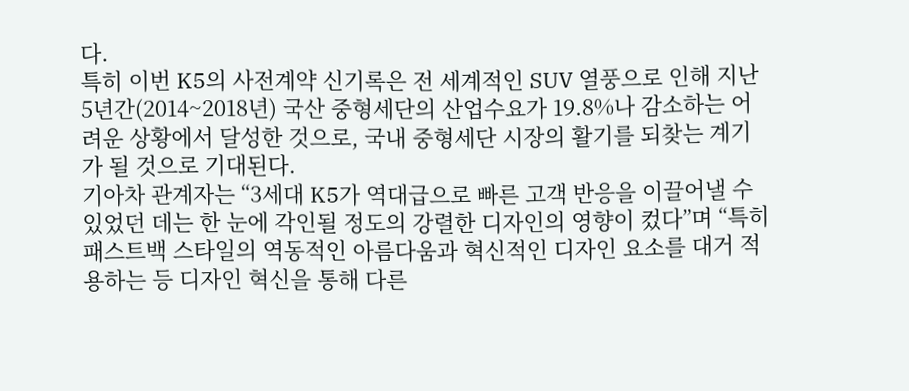다.
특히 이번 K5의 사전계약 신기록은 전 세계적인 SUV 열풍으로 인해 지난 5년간(2014~2018년) 국산 중형세단의 산업수요가 19.8%나 감소하는 어려운 상황에서 달성한 것으로, 국내 중형세단 시장의 활기를 되찾는 계기가 될 것으로 기대된다.
기아차 관계자는 “3세대 K5가 역대급으로 빠른 고객 반응을 이끌어낼 수 있었던 데는 한 눈에 각인될 정도의 강렬한 디자인의 영향이 컸다”며 “특히 패스트백 스타일의 역동적인 아름다움과 혁신적인 디자인 요소를 대거 적용하는 등 디자인 혁신을 통해 다른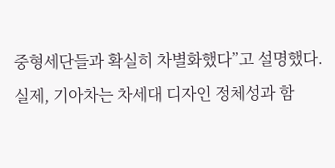중형세단들과 확실히 차별화했다”고 설명했다.
실제, 기아차는 차세대 디자인 정체성과 함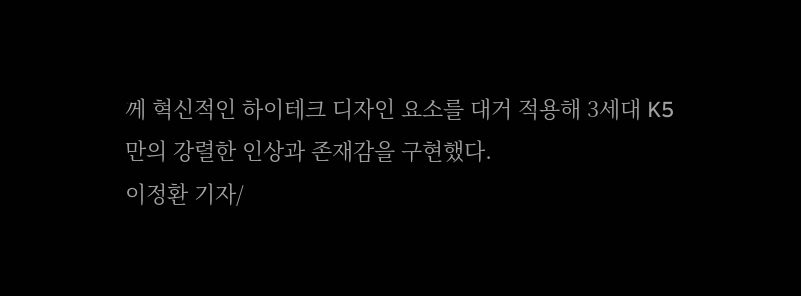께 혁신적인 하이테크 디자인 요소를 대거 적용해 3세대 K5만의 강렬한 인상과 존재감을 구현했다.
이정환 기자/